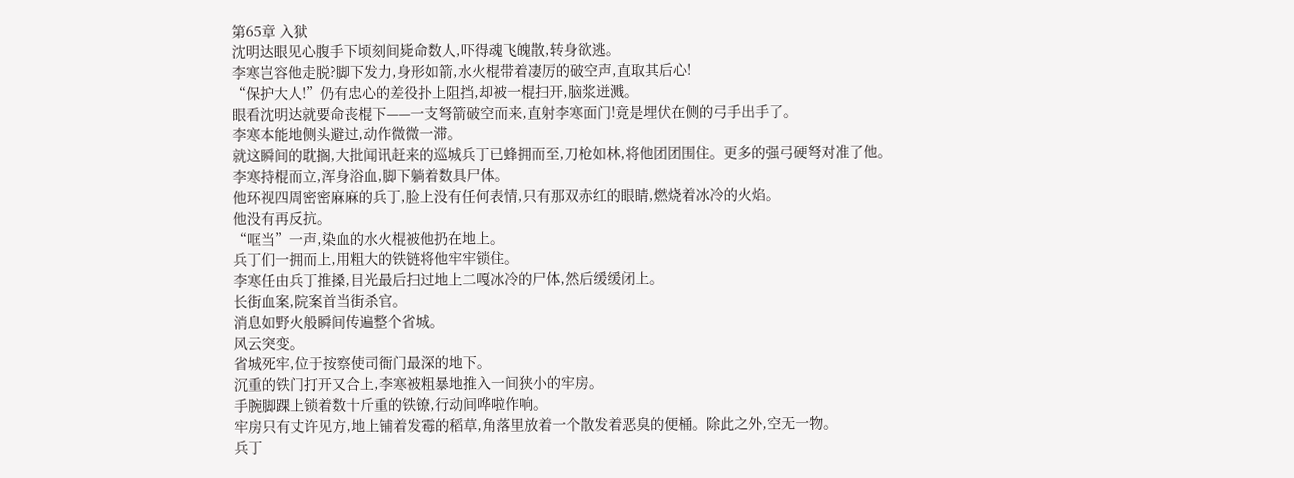第65章 入狱
沈明达眼见心腹手下顷刻间毙命数人,吓得魂飞魄散,转身欲逃。
李寒岂容他走脱?脚下发力,身形如箭,水火棍带着凄厉的破空声,直取其后心!
“保护大人!”仍有忠心的差役扑上阻挡,却被一棍扫开,脑浆迸溅。
眼看沈明达就要命丧棍下——一支弩箭破空而来,直射李寒面门!竟是埋伏在侧的弓手出手了。
李寒本能地侧头避过,动作微微一滞。
就这瞬间的耽搁,大批闻讯赶来的巡城兵丁已蜂拥而至,刀枪如林,将他团团围住。更多的强弓硬弩对准了他。
李寒持棍而立,浑身浴血,脚下躺着数具尸体。
他环视四周密密麻麻的兵丁,脸上没有任何表情,只有那双赤红的眼睛,燃烧着冰冷的火焰。
他没有再反抗。
“哐当”一声,染血的水火棍被他扔在地上。
兵丁们一拥而上,用粗大的铁链将他牢牢锁住。
李寒任由兵丁推搡,目光最后扫过地上二嘎冰冷的尸体,然后缓缓闭上。
长街血案,院案首当街杀官。
消息如野火般瞬间传遍整个省城。
风云突变。
省城死牢,位于按察使司衙门最深的地下。
沉重的铁门打开又合上,李寒被粗暴地推入一间狭小的牢房。
手腕脚踝上锁着数十斤重的铁镣,行动间哗啦作响。
牢房只有丈许见方,地上铺着发霉的稻草,角落里放着一个散发着恶臭的便桶。除此之外,空无一物。
兵丁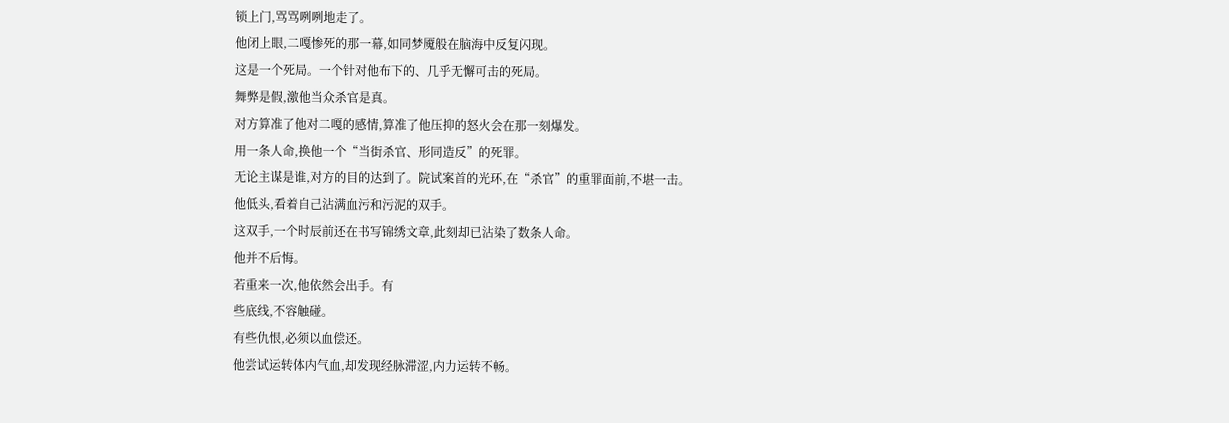锁上门,骂骂咧咧地走了。
他闭上眼,二嘎惨死的那一幕,如同梦魇般在脑海中反复闪现。
这是一个死局。一个针对他布下的、几乎无懈可击的死局。
舞弊是假,激他当众杀官是真。
对方算准了他对二嘎的感情,算准了他压抑的怒火会在那一刻爆发。
用一条人命,换他一个“当街杀官、形同造反”的死罪。
无论主谋是谁,对方的目的达到了。院试案首的光环,在“杀官”的重罪面前,不堪一击。
他低头,看着自己沾满血污和污泥的双手。
这双手,一个时辰前还在书写锦绣文章,此刻却已沾染了数条人命。
他并不后悔。
若重来一次,他依然会出手。有
些底线,不容触碰。
有些仇恨,必须以血偿还。
他尝试运转体内气血,却发现经脉滞涩,内力运转不畅。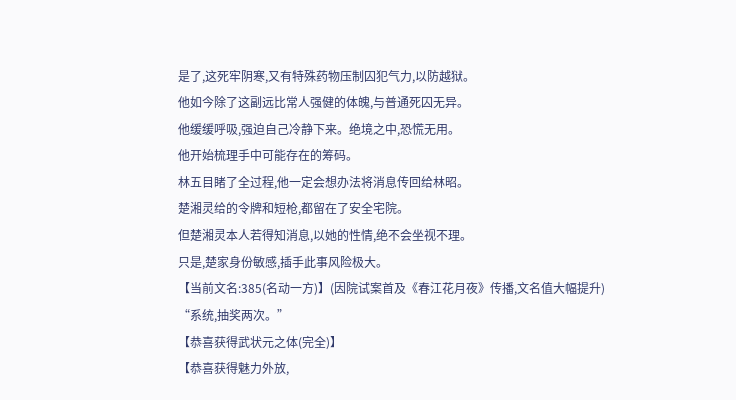是了,这死牢阴寒,又有特殊药物压制囚犯气力,以防越狱。
他如今除了这副远比常人强健的体魄,与普通死囚无异。
他缓缓呼吸,强迫自己冷静下来。绝境之中,恐慌无用。
他开始梳理手中可能存在的筹码。
林五目睹了全过程,他一定会想办法将消息传回给林昭。
楚湘灵给的令牌和短枪,都留在了安全宅院。
但楚湘灵本人若得知消息,以她的性情,绝不会坐视不理。
只是,楚家身份敏感,插手此事风险极大。
【当前文名:385(名动一方)】(因院试案首及《春江花月夜》传播,文名值大幅提升)
“系统,抽奖两次。”
【恭喜获得武状元之体(完全)】
【恭喜获得魅力外放,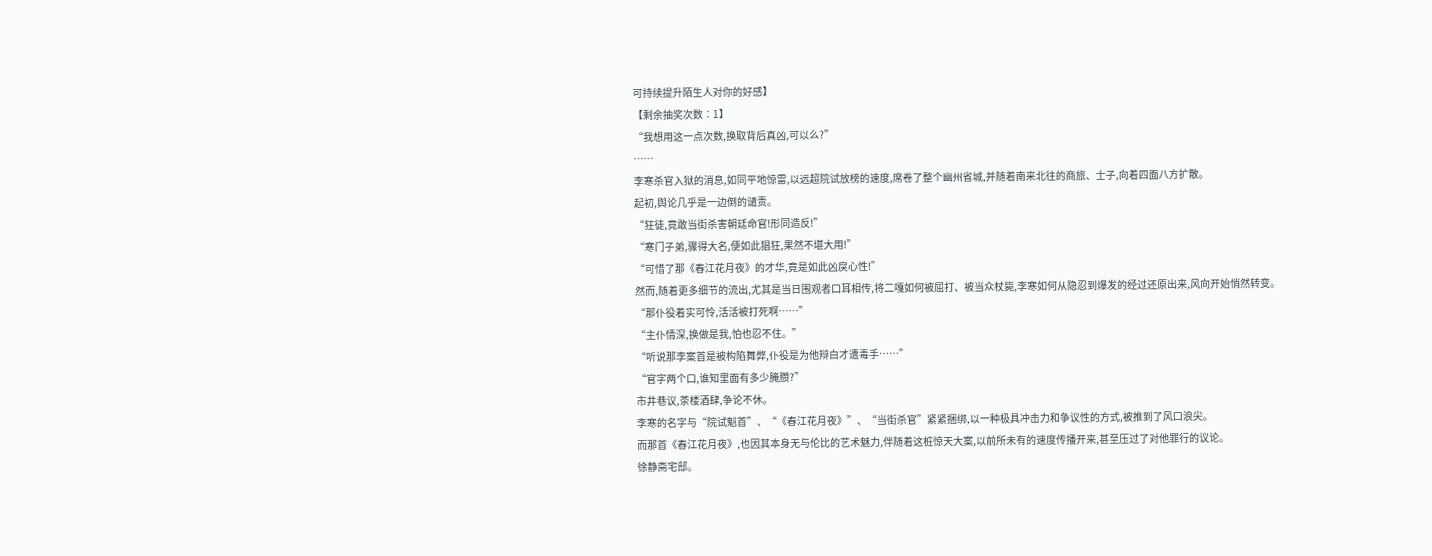可持续提升陌生人对你的好感】
【剩余抽奖次数∶1】
“我想用这一点次数,换取背后真凶,可以么?”
……
李寒杀官入狱的消息,如同平地惊雷,以远超院试放榜的速度,席卷了整个幽州省城,并随着南来北往的商旅、士子,向着四面八方扩散。
起初,舆论几乎是一边倒的谴责。
“狂徒,竟敢当街杀害朝廷命官!形同造反!”
“寒门子弟,骤得大名,便如此猖狂,果然不堪大用!”
“可惜了那《春江花月夜》的才华,竟是如此凶戾心性!”
然而,随着更多细节的流出,尤其是当日围观者口耳相传,将二嘎如何被屈打、被当众杖毙,李寒如何从隐忍到爆发的经过还原出来,风向开始悄然转变。
“那仆役着实可怜,活活被打死啊……”
“主仆情深,换做是我,怕也忍不住。”
“听说那李案首是被构陷舞弊,仆役是为他辩白才遭毒手……”
“官字两个口,谁知里面有多少腌臜?”
市井巷议,茶楼酒肆,争论不休。
李寒的名字与“院试魁首”、“《春江花月夜》”、“当街杀官”紧紧捆绑,以一种极具冲击力和争议性的方式,被推到了风口浪尖。
而那首《春江花月夜》,也因其本身无与伦比的艺术魅力,伴随着这桩惊天大案,以前所未有的速度传播开来,甚至压过了对他罪行的议论。
徐静斋宅邸。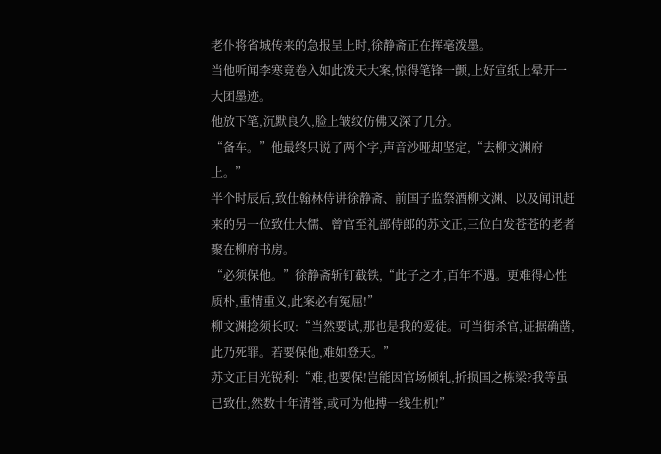老仆将省城传来的急报呈上时,徐静斋正在挥毫泼墨。
当他听闻李寒竟卷入如此泼天大案,惊得笔锋一颤,上好宣纸上晕开一大团墨迹。
他放下笔,沉默良久,脸上皱纹仿佛又深了几分。
“备车。”他最终只说了两个字,声音沙哑却坚定,“去柳文渊府上。”
半个时辰后,致仕翰林侍讲徐静斋、前国子监祭酒柳文渊、以及闻讯赶来的另一位致仕大儒、曾官至礼部侍郎的苏文正,三位白发苍苍的老者聚在柳府书房。
“必须保他。”徐静斋斩钉截铁,“此子之才,百年不遇。更难得心性质朴,重情重义,此案必有冤屈!”
柳文渊捻须长叹:“当然要试,那也是我的爱徒。可当街杀官,证据确凿,此乃死罪。若要保他,难如登天。”
苏文正目光锐利:“难,也要保!岂能因官场倾轧,折损国之栋梁?我等虽已致仕,然数十年清誉,或可为他搏一线生机!”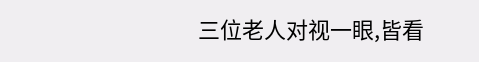三位老人对视一眼,皆看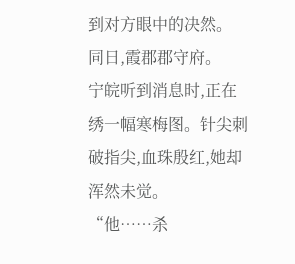到对方眼中的决然。
同日,霞郡郡守府。
宁皖听到消息时,正在绣一幅寒梅图。针尖刺破指尖,血珠殷红,她却浑然未觉。
“他……杀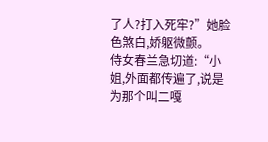了人?打入死牢?”她脸色煞白,娇躯微颤。
侍女春兰急切道:“小姐,外面都传遍了,说是为那个叫二嘎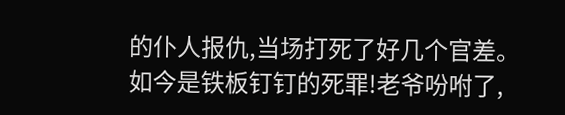的仆人报仇,当场打死了好几个官差。如今是铁板钉钉的死罪!老爷吩咐了,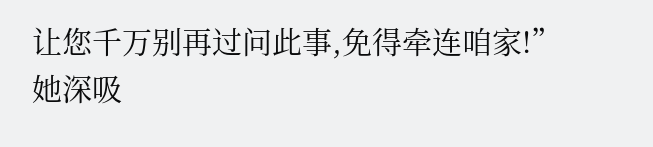让您千万别再过问此事,免得牵连咱家!”
她深吸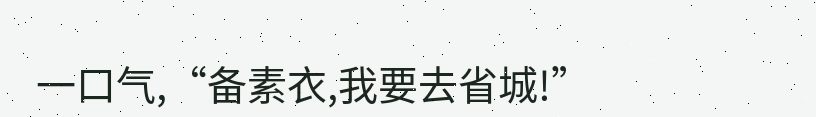一口气,“备素衣,我要去省城!”